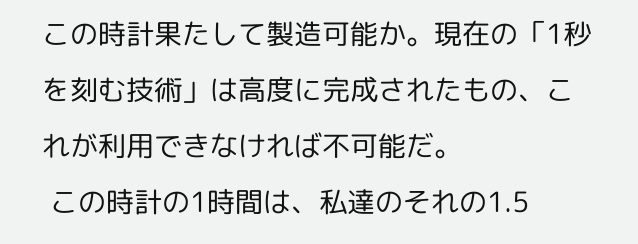この時計果たして製造可能か。現在の「1秒を刻む技術」は高度に完成されたもの、これが利用できなければ不可能だ。
 この時計の1時間は、私達のそれの1.5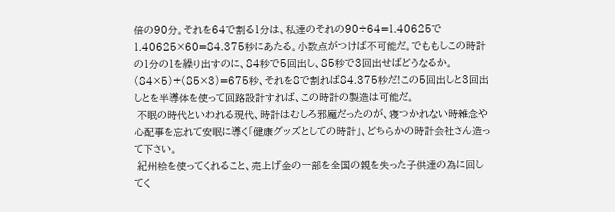倍の90分。それを64で割る1分は、私達のそれの90÷64=1.40625で
1.40625×60=84.375秒にあたる。小数点がつけば不可能だ。でももしこの時計の1分の1を繰り出すのに、84秒で5回出し、85秒で3回出せばどうなるか。(84×5)+(85×3)=675秒、それを8で割れば84.375秒だ!この5回出しと3回出しとを半導体を使って回路設計すれば、この時計の製造は可能だ。
 不眠の時代といわれる現代、時計はむしろ邪魔だったのが、寝つかれない時雑念や心配事を忘れて安眠に導く「健康グッズとしての時計」、どちらかの時計会社さん造って下さい。
 紀州桧を使ってくれること、売上げ金の一部を全国の親を失った子供達の為に回してく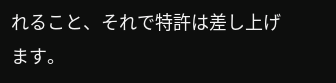れること、それで特許は差し上げます。